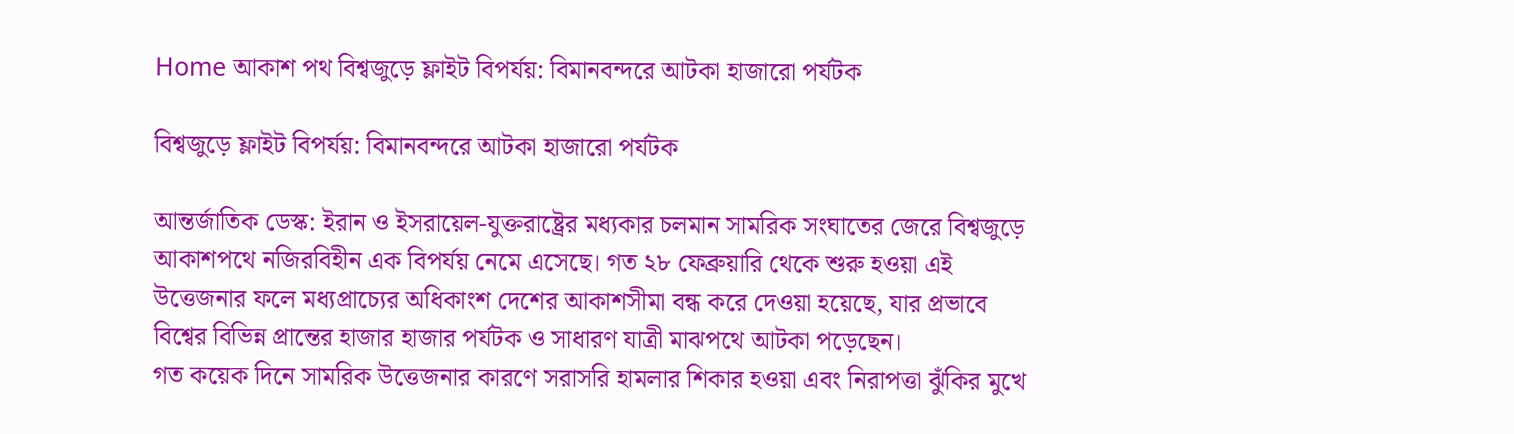Home আকাশ পথ বিশ্বজুড়ে ফ্লাইট বিপর্যয়: বিমানবন্দরে আটকা হাজারো পর্যটক

বিশ্বজুড়ে ফ্লাইট বিপর্যয়: বিমানবন্দরে আটকা হাজারো পর্যটক

আন্তর্জাতিক ডেস্ক: ইরান ও ইসরায়েল-যুক্তরাষ্ট্রের মধ্যকার চলমান সামরিক সংঘাতের জেরে বিশ্বজুড়ে আকাশপথে নজিরবিহীন এক বিপর্যয় নেমে এসেছে। গত ২৮ ফেব্রুয়ারি থেকে শুরু হওয়া এই উত্তেজনার ফলে মধ্যপ্রাচ্যের অধিকাংশ দেশের আকাশসীমা বন্ধ করে দেওয়া হয়েছে, যার প্রভাবে বিশ্বের বিভিন্ন প্রান্তের হাজার হাজার পর্যটক ও সাধারণ যাত্রী মাঝপথে আটকা পড়েছেন।
গত কয়েক দিনে সামরিক উত্তেজনার কারণে সরাসরি হামলার শিকার হওয়া এবং নিরাপত্তা ঝুঁকির মুখে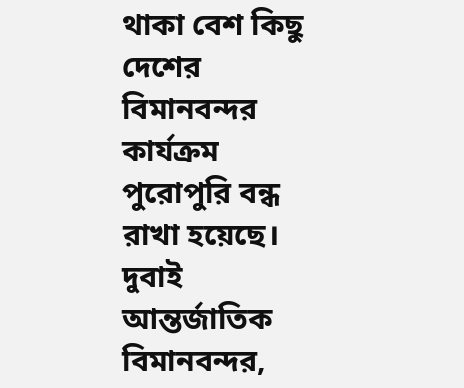থাকা বেশ কিছু দেশের বিমানবন্দর কার্যক্রম পুরোপুরি বন্ধ রাখা হয়েছে।
দুবাই আন্তর্জাতিক বিমানবন্দর,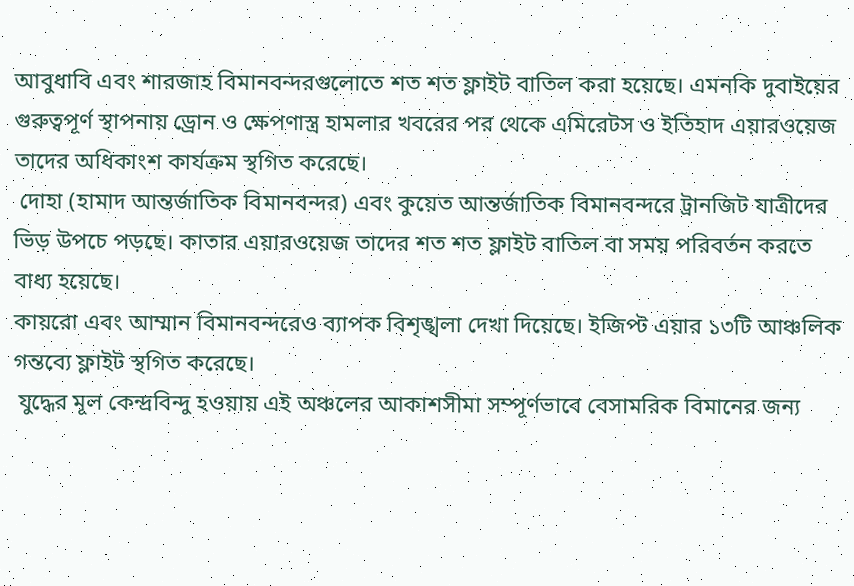আবুধাবি এবং শারজাহ বিমানবন্দরগুলোতে শত শত ফ্লাইট বাতিল করা হয়েছে। এমনকি দুবাইয়ের গুরুত্বপূর্ণ স্থাপনায় ড্রোন ও ক্ষেপণাস্ত্র হামলার খবরের পর থেকে এমিরেটস ও ইতিহাদ এয়ারওয়েজ তাদের অধিকাংশ কার্যক্রম স্থগিত করেছে।
 দোহা (হামাদ আন্তর্জাতিক বিমানবন্দর) এবং কুয়েত আন্তর্জাতিক বিমানবন্দরে ট্রানজিট যাত্রীদের ভিড় উপচে পড়ছে। কাতার এয়ারওয়েজ তাদের শত শত ফ্লাইট বাতিল বা সময় পরিবর্তন করতে বাধ্য হয়েছে।
কায়রো এবং আম্মান বিমানবন্দরেও ব্যাপক বিশৃঙ্খলা দেখা দিয়েছে। ইজিপ্ট এয়ার ১৩টি আঞ্চলিক গন্তব্যে ফ্লাইট স্থগিত করেছে।
 যুদ্ধের মূল কেন্দ্রবিন্দু হওয়ায় এই অঞ্চলের আকাশসীমা সম্পূর্ণভাবে বেসামরিক বিমানের জন্য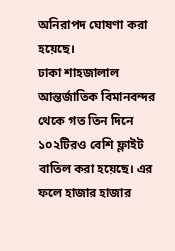অনিরাপদ ঘোষণা করা হয়েছে।
ঢাকা শাহজালাল আন্তর্জাতিক বিমানবন্দর থেকে গত তিন দিনে ১০২টিরও বেশি ফ্লাইট বাতিল করা হয়েছে। এর ফলে হাজার হাজার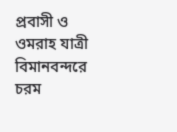প্রবাসী ও ওমরাহ যাত্রী বিমানবন্দরে চরম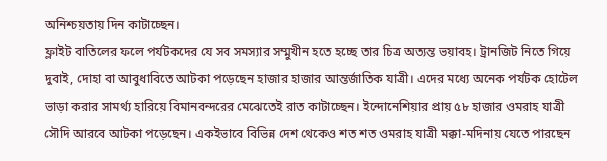অনিশ্চয়তায় দিন কাটাচ্ছেন।
ফ্লাইট বাতিলের ফলে পর্যটকদের যে সব সমস্যার সম্মুখীন হতে হচ্ছে তার চিত্র অত্যন্ত ভয়াবহ। ট্রানজিট নিতে গিয়ে দুবাই, দোহা বা আবুধাবিতে আটকা পড়েছেন হাজার হাজার আন্তর্জাতিক যাত্রী। এদের মধ্যে অনেক পর্যটক হোটেল ভাড়া করার সামর্থ্য হারিয়ে বিমানবন্দরের মেঝেতেই রাত কাটাচ্ছেন। ইন্দোনেশিয়ার প্রায় ৫৮ হাজার ওমরাহ যাত্রী সৌদি আরবে আটকা পড়েছেন। একইভাবে বিভিন্ন দেশ থেকেও শত শত ওমরাহ যাত্রী মক্কা-মদিনায় যেতে পারছেন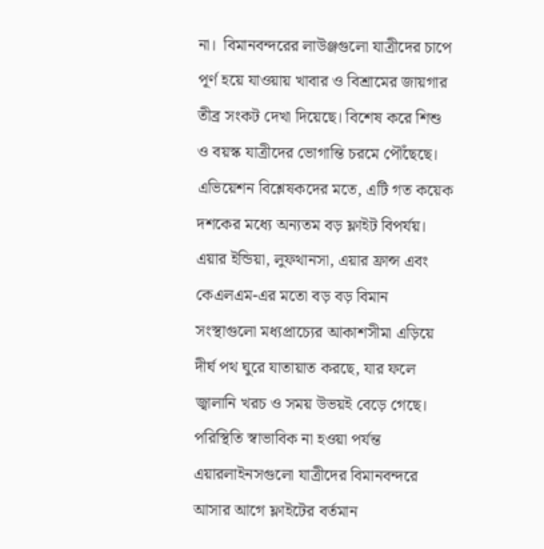না।  বিমানবন্দরের লাউঞ্জগুলো যাত্রীদের চাপে পূর্ণ হয়ে যাওয়ায় খাবার ও বিশ্রামের জায়গার তীব্র সংকট দেখা দিয়েছে। বিশেষ করে শিশু ও বয়স্ক যাত্রীদের ভোগান্তি চরমে পৌঁছেছে।
এভিয়েশন বিশ্লেষকদের মতে, এটি গত কয়েক দশকের মধ্যে অন্যতম বড় ফ্লাইট বিপর্যয়। এয়ার ইন্ডিয়া, লুফথানসা, এয়ার ফ্রান্স এবং কেএলএম-এর মতো বড় বড় বিমান সংস্থাগুলো মধ্যপ্রাচ্যের আকাশসীমা এড়িয়ে দীর্ঘ পথ ঘুরে যাতায়াত করছে, যার ফলে জ্বালানি খরচ ও সময় উভয়ই বেড়ে গেছে।
পরিস্থিতি স্বাভাবিক না হওয়া পর্যন্ত এয়ারলাইনসগুলো যাত্রীদের বিমানবন্দরে আসার আগে ফ্লাইটের বর্তমান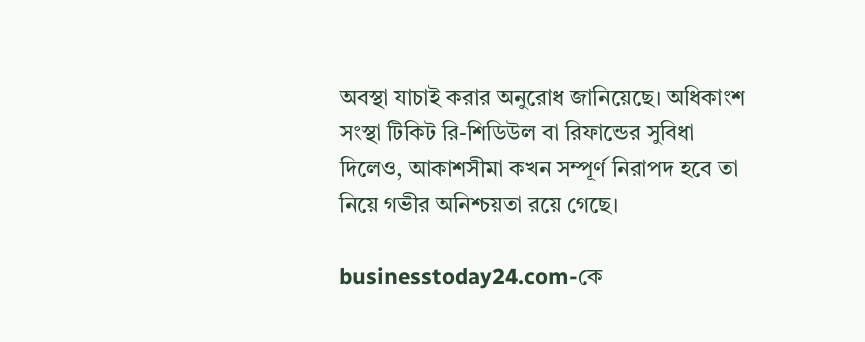অবস্থা যাচাই করার অনুরোধ জানিয়েছে। অধিকাংশ সংস্থা টিকিট রি-শিডিউল বা রিফান্ডের সুবিধা দিলেও, আকাশসীমা কখন সম্পূর্ণ নিরাপদ হবে তা নিয়ে গভীর অনিশ্চয়তা রয়ে গেছে।

businesstoday24.com-কে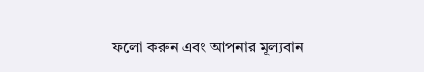ফলো করুন এবং আপনার মূল্যবান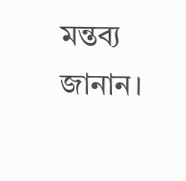মন্তব্য জানান।